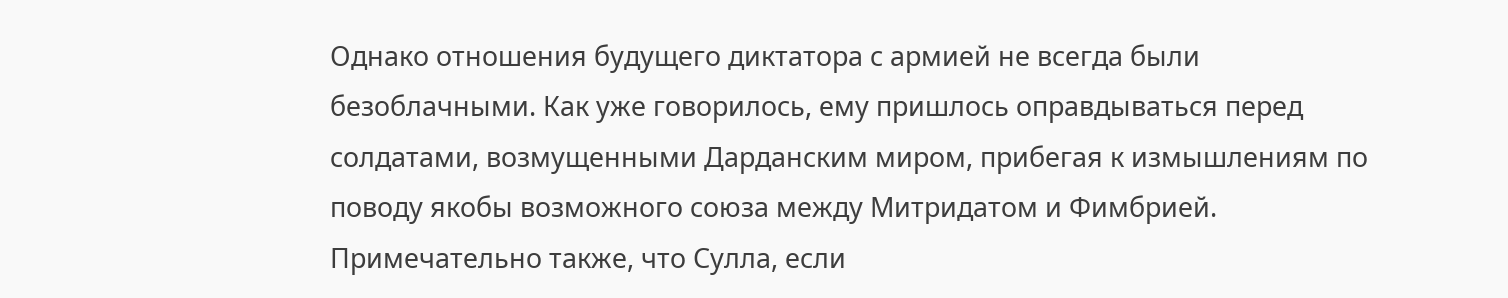Однако отношения будущего диктатора с армией не всегда были безоблачными. Как уже говорилось, ему пришлось оправдываться перед солдатами, возмущенными Дарданским миром, прибегая к измышлениям по поводу якобы возможного союза между Митридатом и Фимбрией. Примечательно также, что Сулла, если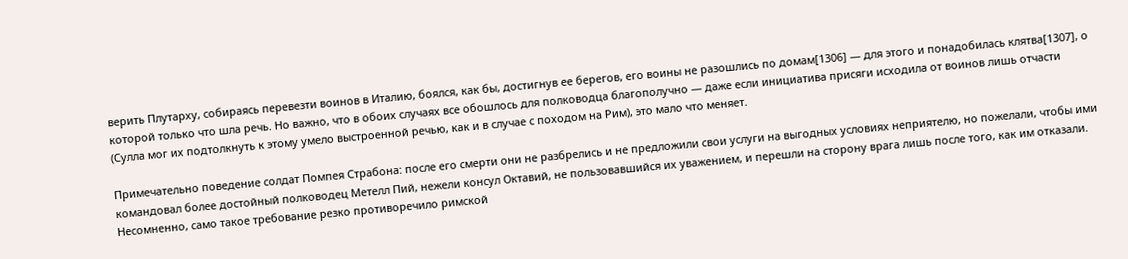верить Плутарху, собираясь перевезти воинов в Италию, боялся, как бы, достигнув ее берегов, его воины не разошлись по домам[1306] — для этого и понадобилась клятва[1307], о которой только что шла речь. Но важно, что в обоих случаях все обошлось для полководца благополучно — даже если инициатива присяги исходила от воинов лишь отчасти (Сулла мог их подтолкнуть к этому умело выстроенной речью, как и в случае с походом на Рим), это мало что меняет.

Примечательно поведение солдат Помпея Страбона: после его смерти они не разбрелись и не предложили свои услуги на выгодных условиях неприятелю, но пожелали, чтобы ими командовал более достойный полководец Метелл Пий, нежели консул Октавий, не пользовавшийся их уважением, и перешли на сторону врага лишь после того, как им отказали. Несомненно, само такое требование резко противоречило римской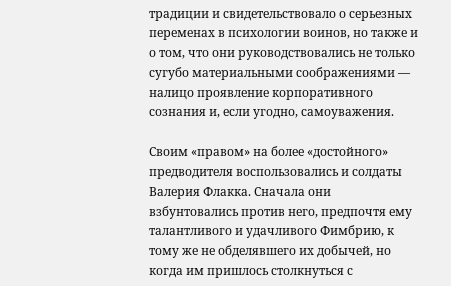традиции и свидетельствовало о серьезных переменах в психологии воинов, но также и о том, что они руководствовались не только сугубо материальными соображениями — налицо проявление корпоративного сознания и, если угодно, самоуважения.

Своим «правом» на более «достойного» предводителя воспользовались и солдаты Валерия Флакка. Сначала они взбунтовались против него, предпочтя ему талантливого и удачливого Фимбрию, к тому же не обделявшего их добычей, но когда им пришлось столкнуться с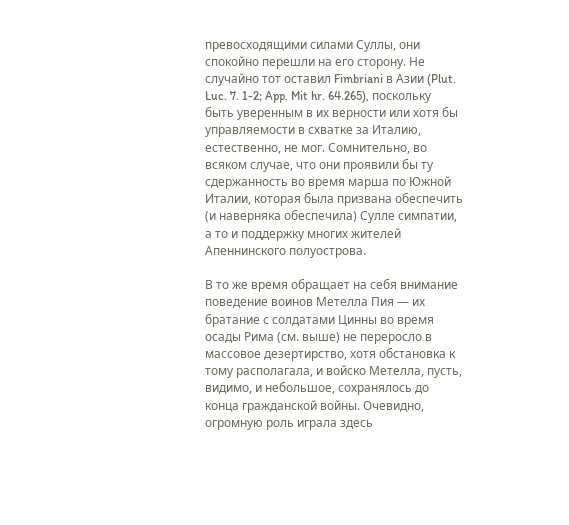превосходящими силами Суллы, они спокойно перешли на его сторону. Не случайно тот оставил Fimbriani в Азии (Plut. Luc. 7. 1-2; App. Mit hr. 64.265), поскольку быть уверенным в их верности или хотя бы управляемости в схватке за Италию, естественно, не мог. Сомнительно, во всяком случае, что они проявили бы ту сдержанность во время марша по Южной Италии, которая была призвана обеспечить (и наверняка обеспечила) Сулле симпатии, а то и поддержку многих жителей Апеннинского полуострова.

В то же время обращает на себя внимание поведение воинов Метелла Пия — их братание с солдатами Цинны во время осады Рима (см. выше) не переросло в массовое дезертирство, хотя обстановка к тому располагала, и войско Метелла, пусть, видимо, и небольшое, сохранялось до конца гражданской войны. Очевидно, огромную роль играла здесь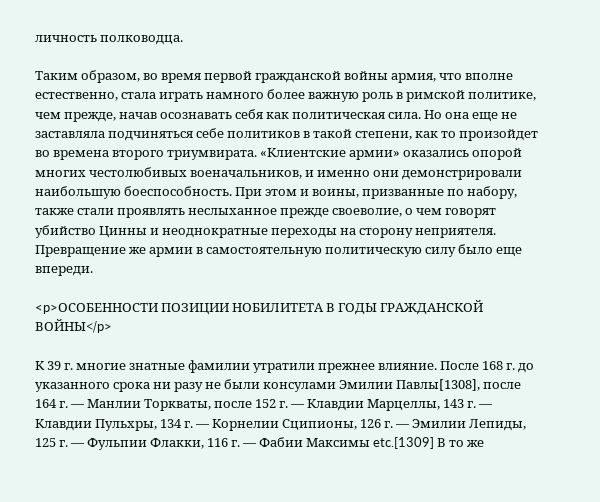личность полководца.

Таким образом, во время первой гражданской войны армия, что вполне естественно, стала играть намного более важную роль в римской политике, чем прежде, начав осознавать себя как политическая сила. Но она еще не заставляла подчиняться себе политиков в такой степени, как то произойдет во времена второго триумвирата. «Клиентские армии» оказались опорой многих честолюбивых военачальников, и именно они демонстрировали наибольшую боеспособность. При этом и воины, призванные по набору, также стали проявлять неслыханное прежде своеволие, о чем говорят убийство Цинны и неоднократные переходы на сторону неприятеля. Превращение же армии в самостоятельную политическую силу было еще впереди.

<p>ОСОБЕННОСТИ ПОЗИЦИИ НОБИЛИТЕТА В ГОДЫ ГРАЖДАНСКОЙ ВОЙНЫ</p>

К 39 г. многие знатные фамилии утратили прежнее влияние. После 168 г. до указанного срока ни разу не были консулами Эмилии Павлы[1308], после 164 г. — Манлии Торкваты, после 152 г. — Клавдии Марцеллы, 143 г. — Клавдии Пульхры, 134 г. — Корнелии Сципионы, 126 г. — Эмилии Лепиды, 125 г. — Фульпии Флакки, 116 г. — Фабии Максимы etc.[1309] В то же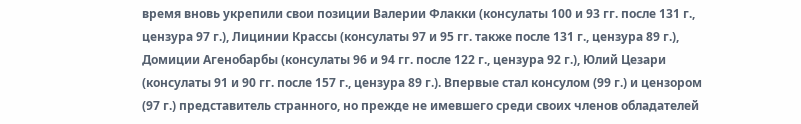время вновь укрепили свои позиции Валерии Флакки (консулаты 100 и 93 гг. после 131 г., цензура 97 г.), Лицинии Крассы (консулаты 97 и 95 гг. также после 131 г., цензура 89 г.), Домиции Агенобарбы (консулаты 96 и 94 гг. после 122 г., цензура 92 г.), Юлий Цезари (консулаты 91 и 90 гг. после 157 г., цензура 89 г.). Впервые стал консулом (99 г.) и цензором (97 г.) представитель странного, но прежде не имевшего среди своих членов обладателей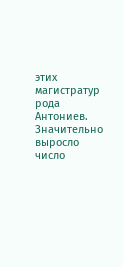этих магистратур рода Антониев. Значительно выросло число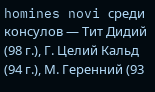homines novi среди консулов — Тит Дидий (98 г.), Г. Целий Кальд (94 г.), М. Геренний (93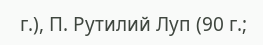г.), П. Рутилий Луп (90 г.;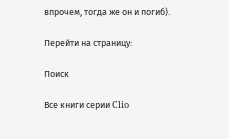впрочем, тогда же он и погиб).

Перейти на страницу:

Поиск

Все книги серии Clio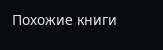Похожие книги